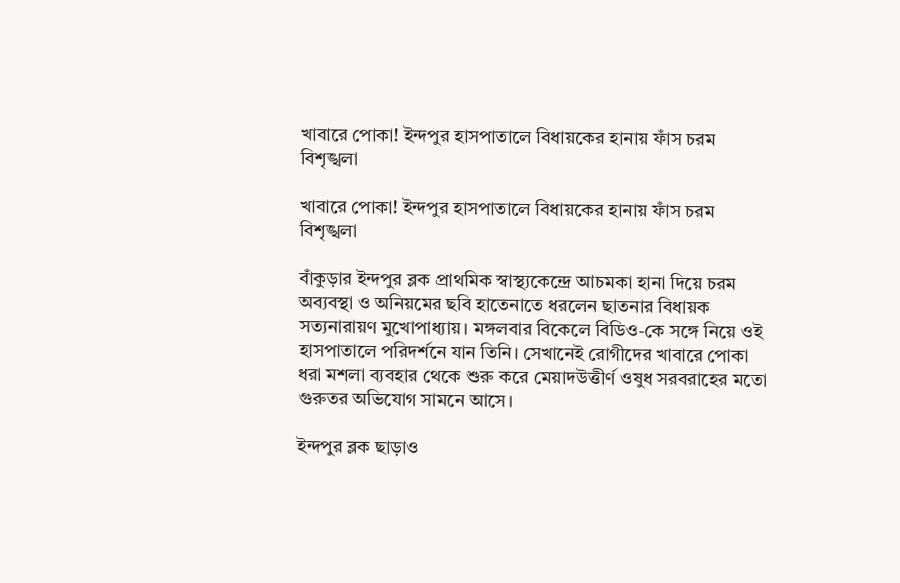খাবারে পোকা! ইন্দপুর হাসপাতালে বিধায়কের হানায় ফাঁস চরম বিশৃঙ্খলা

খাবারে পোকা! ইন্দপুর হাসপাতালে বিধায়কের হানায় ফাঁস চরম বিশৃঙ্খলা

বাঁকুড়ার ইন্দপুর ব্লক প্রাথমিক স্বাস্থ্যকেন্দ্রে আচমকা হানা দিয়ে চরম অব্যবস্থা ও অনিয়মের ছবি হাতেনাতে ধরলেন ছাতনার বিধায়ক সত্যনারায়ণ মুখোপাধ্যায়। মঙ্গলবার বিকেলে বিডিও-কে সঙ্গে নিয়ে ওই হাসপাতালে পরিদর্শনে যান তিনি। সেখানেই রোগীদের খাবারে পোকা ধরা মশলা ব্যবহার থেকে শুরু করে মেয়াদউত্তীর্ণ ওষুধ সরবরাহের মতো গুরুতর অভিযোগ সামনে আসে।

ইন্দপুর ব্লক ছাড়াও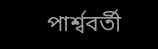পার্শ্ববর্তী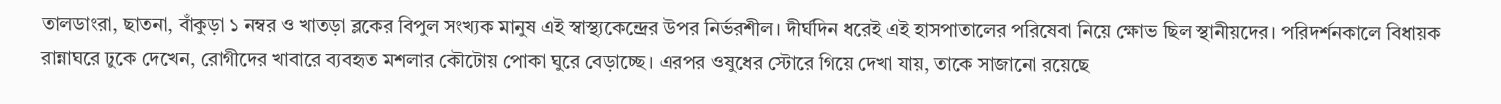তালডাংরা, ছাতনা, বাঁকুড়া ১ নম্বর ও খাতড়া ব্লকের বিপুল সংখ্যক মানুষ এই স্বাস্থ্যকেন্দ্রের উপর নির্ভরশীল। দীর্ঘদিন ধরেই এই হাসপাতালের পরিষেবা নিয়ে ক্ষোভ ছিল স্থানীয়দের। পরিদর্শনকালে বিধায়ক রান্নাঘরে ঢুকে দেখেন, রোগীদের খাবারে ব্যবহৃত মশলার কৌটোয় পোকা ঘুরে বেড়াচ্ছে। এরপর ওষুধের স্টোরে গিয়ে দেখা যায়, তাকে সাজানো রয়েছে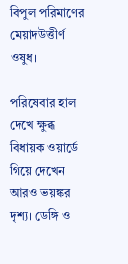বিপুল পরিমাণের মেয়াদউত্তীর্ণ ওষুধ।

পরিষেবার হাল দেখে ক্ষুব্ধ বিধায়ক ওয়ার্ডে গিয়ে দেখেন আরও ভয়ঙ্কর দৃশ্য। ডেঙ্গি ও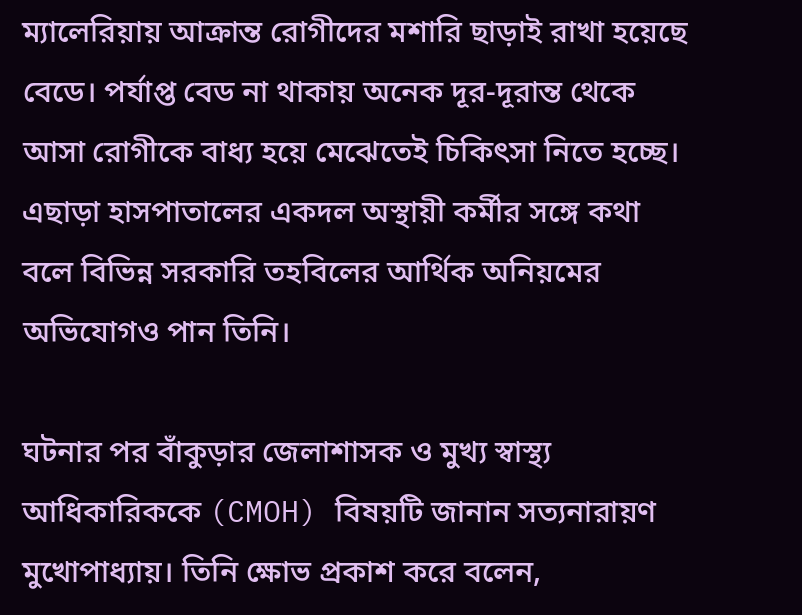ম্যালেরিয়ায় আক্রান্ত রোগীদের মশারি ছাড়াই রাখা হয়েছে বেডে। পর্যাপ্ত বেড না থাকায় অনেক দূর-দূরান্ত থেকে আসা রোগীকে বাধ্য হয়ে মেঝেতেই চিকিৎসা নিতে হচ্ছে। এছাড়া হাসপাতালের একদল অস্থায়ী কর্মীর সঙ্গে কথা বলে বিভিন্ন সরকারি তহবিলের আর্থিক অনিয়মের অভিযোগও পান তিনি।

ঘটনার পর বাঁকুড়ার জেলাশাসক ও মুখ্য স্বাস্থ্য আধিকারিককে (CMOH) বিষয়টি জানান সত্যনারায়ণ মুখোপাধ্যায়। তিনি ক্ষোভ প্রকাশ করে বলেন,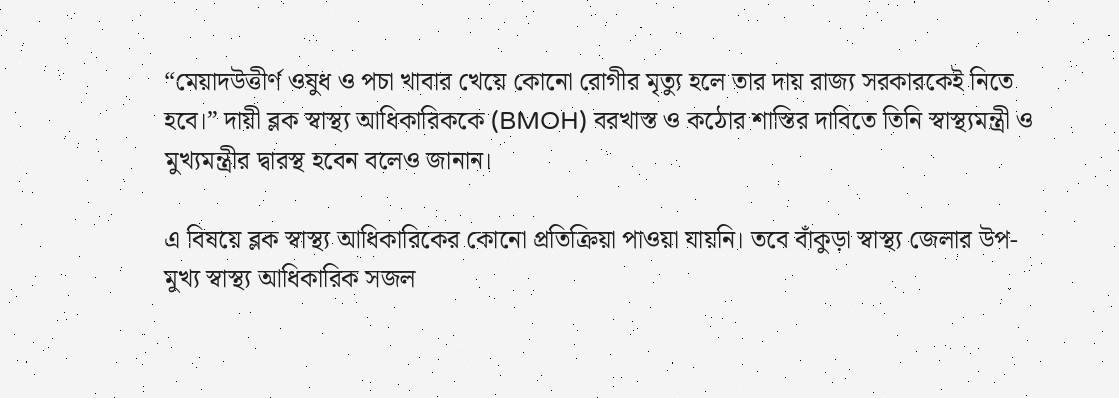“মেয়াদউত্তীর্ণ ওষুধ ও পচা খাবার খেয়ে কোনো রোগীর মৃত্যু হলে তার দায় রাজ্য সরকারকেই নিতে হবে।” দায়ী ব্লক স্বাস্থ্য আধিকারিককে (BMOH) বরখাস্ত ও কঠোর শাস্তির দাবিতে তিনি স্বাস্থ্যমন্ত্রী ও মুখ্যমন্ত্রীর দ্বারস্থ হবেন বলেও জানান।

এ বিষয়ে ব্লক স্বাস্থ্য আধিকারিকের কোনো প্রতিক্রিয়া পাওয়া যায়নি। তবে বাঁকুড়া স্বাস্থ্য জেলার উপ-মুখ্য স্বাস্থ্য আধিকারিক সজল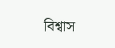বিশ্বাস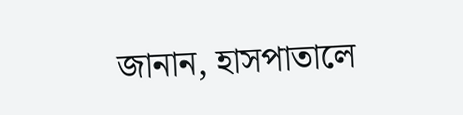জানান, হাসপাতালে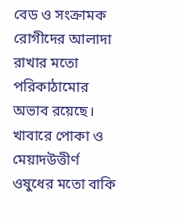বেড ও সংক্রামক রোগীদের আলাদা রাখার মতো পরিকাঠামোর অভাব রয়েছে। খাবারে পোকা ও মেয়াদউত্তীর্ণ ওষুধের মতো বাকি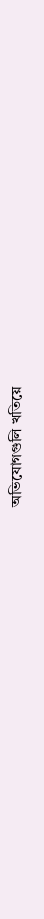অভিযোগগুলি খতিয়ে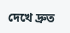দেখে দ্রুত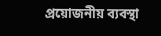প্রয়োজনীয় ব্যবস্থা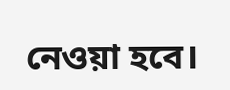নেওয়া হবে।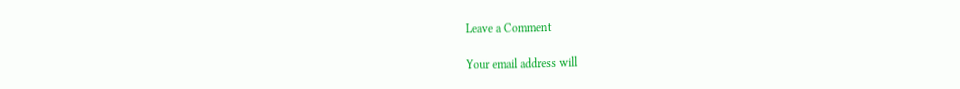Leave a Comment

Your email address will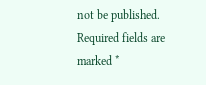not be published. Required fields are marked *